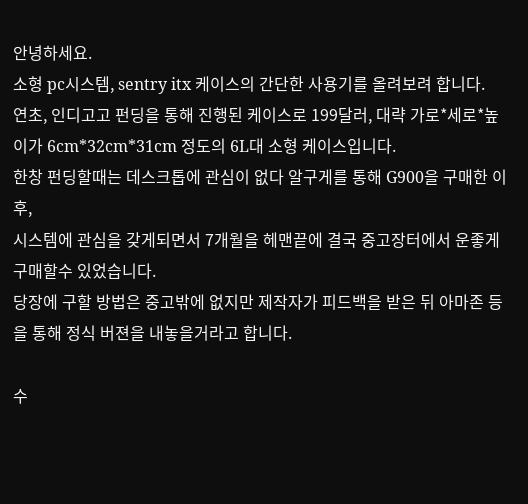안녕하세요.
소형 pc시스템, sentry itx 케이스의 간단한 사용기를 올려보려 합니다.
연초, 인디고고 펀딩을 통해 진행된 케이스로 199달러, 대략 가로*세로*높이가 6cm*32cm*31cm 정도의 6L대 소형 케이스입니다.
한창 펀딩할때는 데스크톱에 관심이 없다 알구게를 통해 G900을 구매한 이 후,
시스템에 관심을 갖게되면서 7개월을 헤맨끝에 결국 중고장터에서 운좋게 구매할수 있었습니다.
당장에 구할 방법은 중고밖에 없지만 제작자가 피드백을 받은 뒤 아마존 등을 통해 정식 버젼을 내놓을거라고 합니다.

수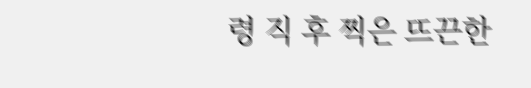령 직 후 찍은 뜨끈한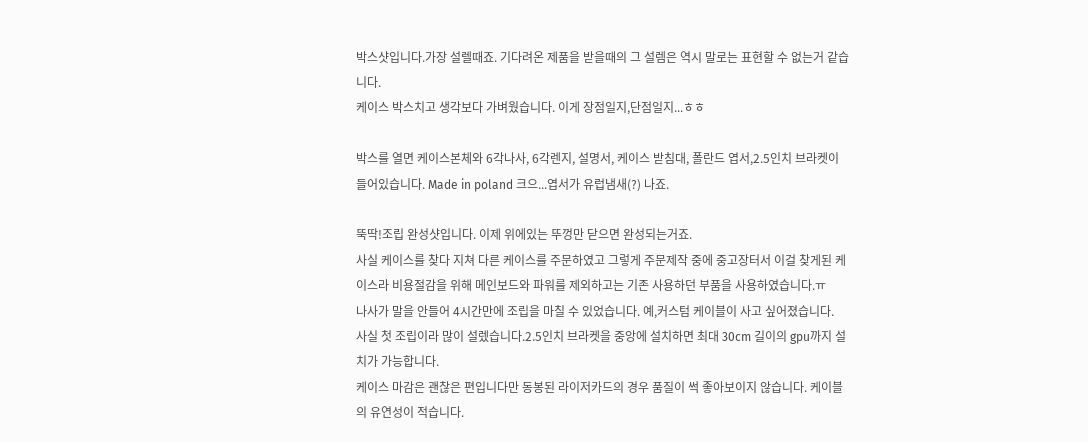박스샷입니다.가장 설렐때죠. 기다려온 제품을 받을때의 그 설렘은 역시 말로는 표현할 수 없는거 같습니다.
케이스 박스치고 생각보다 가벼웠습니다. 이게 장점일지,단점일지...ㅎㅎ

박스를 열면 케이스본체와 6각나사, 6각렌지, 설명서, 케이스 받침대, 폴란드 엽서,2.5인치 브라켓이 들어있습니다. Made in poland 크으...엽서가 유럽냄새(?) 나죠.

뚝딱!조립 완성샷입니다. 이제 위에있는 뚜껑만 닫으면 완성되는거죠.
사실 케이스를 찾다 지쳐 다른 케이스를 주문하였고 그렇게 주문제작 중에 중고장터서 이걸 찾게된 케이스라 비용절감을 위해 메인보드와 파워를 제외하고는 기존 사용하던 부품을 사용하였습니다.ㅠ
나사가 말을 안들어 4시간만에 조립을 마칠 수 있었습니다. 예,커스텀 케이블이 사고 싶어졌습니다.
사실 첫 조립이라 많이 설렜습니다.2.5인치 브라켓을 중앙에 설치하면 최대 30cm 길이의 gpu까지 설치가 가능합니다.
케이스 마감은 괜찮은 편입니다만 동봉된 라이저카드의 경우 품질이 썩 좋아보이지 않습니다. 케이블의 유연성이 적습니다.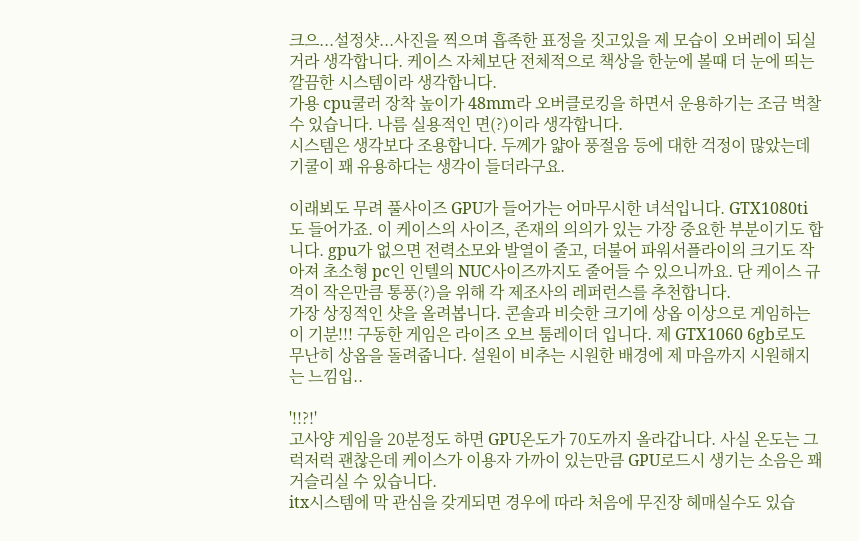크으...설정샷...사진을 찍으며 흡족한 표정을 짓고있을 제 모습이 오버레이 되실거라 생각합니다. 케이스 자체보단 전체적으로 책상을 한눈에 볼때 더 눈에 띄는 깔끔한 시스템이라 생각합니다.
가용 cpu쿨러 장착 높이가 48mm라 오버클로킹을 하면서 운용하기는 조금 벅찰 수 있습니다. 나름 실용적인 면(?)이라 생각합니다.
시스템은 생각보다 조용합니다. 두께가 얇아 풍절음 등에 대한 걱정이 많았는데 기쿨이 꽤 유용하다는 생각이 들더라구요.

이래뵈도 무려 풀사이즈 GPU가 들어가는 어마무시한 녀석입니다. GTX1080ti 도 들어가죠. 이 케이스의 사이즈, 존재의 의의가 있는 가장 중요한 부분이기도 합니다. gpu가 없으면 전력소모와 발열이 줄고, 더불어 파워서플라이의 크기도 작아져 초소형 pc인 인텔의 NUC사이즈까지도 줄어들 수 있으니까요. 단 케이스 규격이 작은만큼 통풍(?)을 위해 각 제조사의 레퍼런스를 추천합니다.
가장 상징적인 샷을 올려봅니다. 콘솔과 비슷한 크기에 상옵 이상으로 게임하는 이 기분!!! 구동한 게임은 라이즈 오브 툼레이더 입니다. 제 GTX1060 6gb로도 무난히 상옵을 돌려줍니다. 설원이 비추는 시원한 배경에 제 마음까지 시원해지는 느낌입..

'!!?!'
고사양 게임을 20분정도 하면 GPU온도가 70도까지 올라갑니다. 사실 온도는 그럭저럭 괜찮은데 케이스가 이용자 가까이 있는만큼 GPU로드시 생기는 소음은 꽤 거슬리실 수 있습니다.
itx시스템에 막 관심을 갖게되면 경우에 따라 처음에 무진장 헤매실수도 있습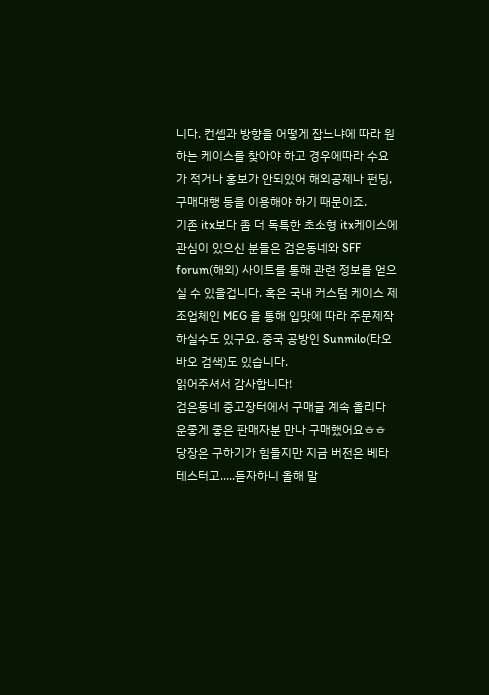니다. 컨셉과 방향을 어떻게 잡느냐에 따라 원하는 케이스를 찾아야 하고 경우에따라 수요가 적거나 홍보가 안되있어 해외공제나 펀딩,구매대행 등을 이용해야 하기 때문이죠.
기존 itx보다 좀 더 독특한 초소형 itx케이스에 관심이 있으신 분들은 검은동네와 SFF forum(해외) 사이트를 통해 관련 정보를 얻으실 수 있을겁니다. 혹은 국내 커스텀 케이스 제조업체인 MEG 을 통해 입맛에 따라 주문제작 하실수도 있구요. 중국 공방인 Sunmilo(타오바오 검색)도 있습니다.
읽어주셔서 감사합니다!
검은동네 중고장터에서 구매글 계속 올리다 운좋게 좋은 판매자분 만나 구매했어요ㅎㅎ
당장은 구하기가 힘들지만 지금 버전은 베타테스터고.....듣자하니 올해 말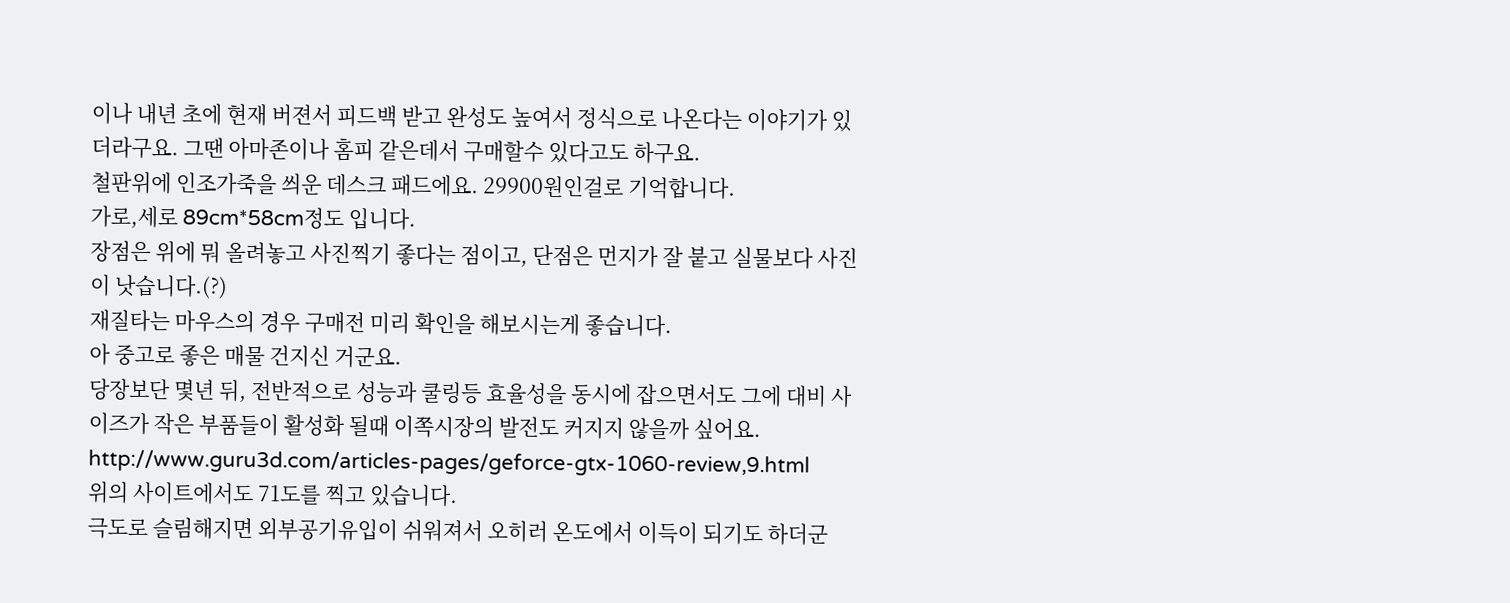이나 내년 초에 현재 버젼서 피드백 받고 완성도 높여서 정식으로 나온다는 이야기가 있더라구요. 그땐 아마존이나 홈피 같은데서 구매할수 있다고도 하구요.
철판위에 인조가죽을 씌운 데스크 패드에요. 29900원인걸로 기억합니다.
가로,세로 89cm*58cm정도 입니다.
장점은 위에 뭐 올려놓고 사진찍기 좋다는 점이고, 단점은 먼지가 잘 붙고 실물보다 사진이 낫습니다.(?)
재질타는 마우스의 경우 구매전 미리 확인을 해보시는게 좋습니다.
아 중고로 좋은 매물 건지신 거군요.
당장보단 몇년 뒤, 전반적으로 성능과 쿨링등 효율성을 동시에 잡으면서도 그에 대비 사이즈가 작은 부품들이 활성화 될때 이쪽시장의 발전도 커지지 않을까 싶어요.
http://www.guru3d.com/articles-pages/geforce-gtx-1060-review,9.html
위의 사이트에서도 71도를 찍고 있습니다.
극도로 슬림해지면 외부공기유입이 쉬워져서 오히러 온도에서 이득이 되기도 하더군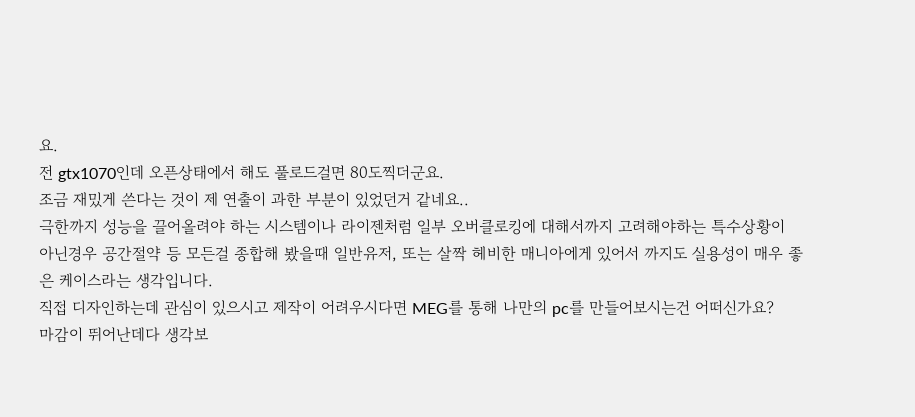요.
전 gtx1070인데 오픈상태에서 해도 풀로드걸면 80도찍더군요.
조금 재밌게 쓴다는 것이 제 연출이 과한 부분이 있었던거 같네요..
극한까지 성능을 끌어올려야 하는 시스템이나 라이젠처럼 일부 오버클로킹에 대해서까지 고려해야하는 특수상황이 아닌경우 공간절약 등 모든걸 종합해 봤을때 일반유저, 또는 살짝 헤비한 매니아에게 있어서 까지도 실용성이 매우 좋은 케이스라는 생각입니다.
직접 디자인하는데 관심이 있으시고 제작이 어려우시다면 MEG를 통해 나만의 pc를 만들어보시는건 어떠신가요?
마감이 뛰어난데다 생각보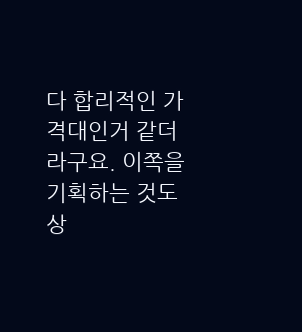다 합리적인 가격대인거 같더라구요. 이쪽을 기획하는 것도 상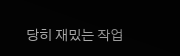당히 재밌는 작업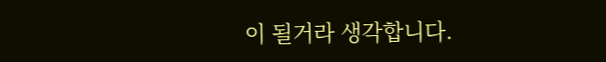이 될거라 생각합니다.